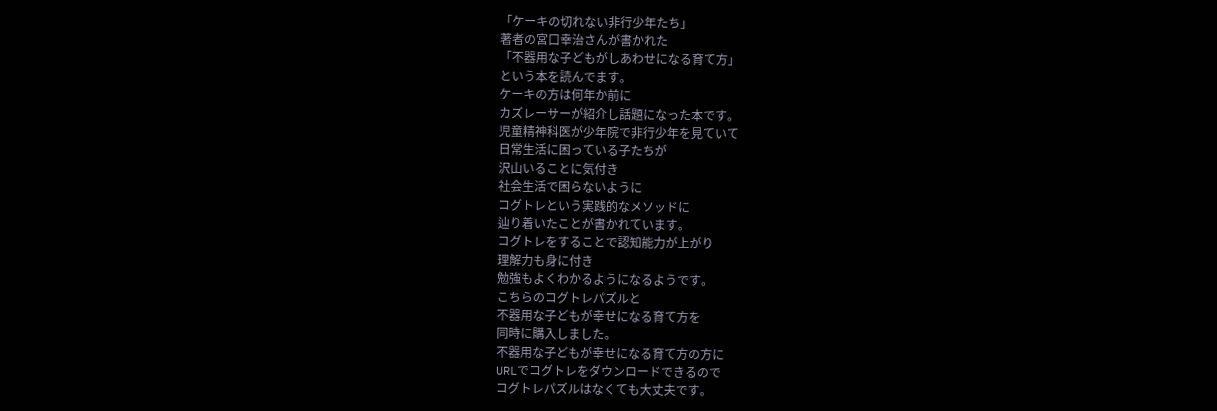「ケーキの切れない非行少年たち」
著者の宮口幸治さんが書かれた
「不器用な子どもがしあわせになる育て方」
という本を読んでます。
ケーキの方は何年か前に
カズレーサーが紹介し話題になった本です。
児童精神科医が少年院で非行少年を見ていて
日常生活に困っている子たちが
沢山いることに気付き
社会生活で困らないように
コグトレという実践的なメソッドに
辿り着いたことが書かれています。
コグトレをすることで認知能力が上がり
理解力も身に付き
勉強もよくわかるようになるようです。
こちらのコグトレパズルと
不器用な子どもが幸せになる育て方を
同時に購入しました。
不器用な子どもが幸せになる育て方の方に
URLでコグトレをダウンロードできるので
コグトレパズルはなくても大丈夫です。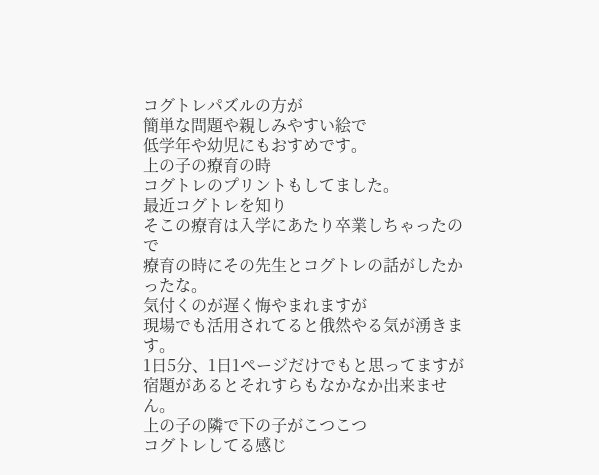コグトレパズルの方が
簡単な問題や親しみやすい絵で
低学年や幼児にもおすめです。
上の子の療育の時
コグトレのプリントもしてました。
最近コグトレを知り
そこの療育は入学にあたり卒業しちゃったので
療育の時にその先生とコグトレの話がしたかったな。
気付くのが遅く悔やまれますが
現場でも活用されてると俄然やる気が湧きます。
1日5分、1日1ページだけでもと思ってますが
宿題があるとそれすらもなかなか出来ません。
上の子の隣で下の子がこつこつ
コグトレしてる感じ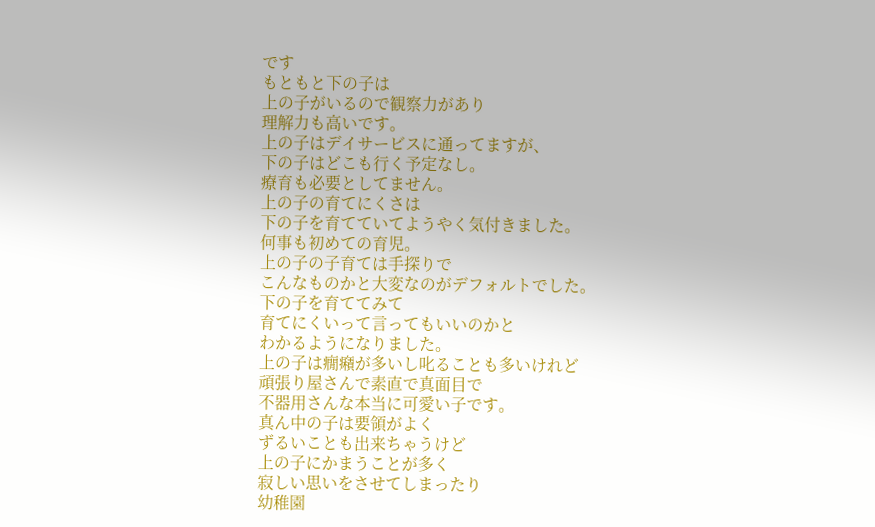です
もともと下の子は
上の子がいるので観察力があり
理解力も高いです。
上の子はデイサービスに通ってますが、
下の子はどこも行く予定なし。
療育も必要としてません。
上の子の育てにくさは
下の子を育てていてようやく気付きました。
何事も初めての育児。
上の子の子育ては手探りで
こんなものかと大変なのがデフォルトでした。
下の子を育ててみて
育てにくいって言ってもいいのかと
わかるようになりました。
上の子は癇癪が多いし叱ることも多いけれど
頑張り屋さんで素直で真面目で
不器用さんな本当に可愛い子です。
真ん中の子は要領がよく
ずるいことも出来ちゃうけど
上の子にかまうことが多く
寂しい思いをさせてしまったり
幼稚園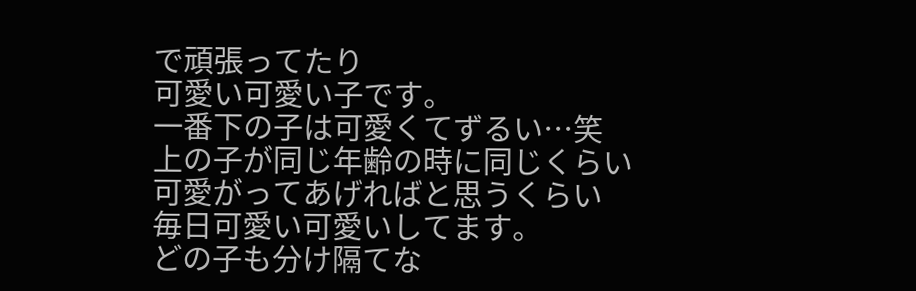で頑張ってたり
可愛い可愛い子です。
一番下の子は可愛くてずるい…笑
上の子が同じ年齢の時に同じくらい
可愛がってあげればと思うくらい
毎日可愛い可愛いしてます。
どの子も分け隔てな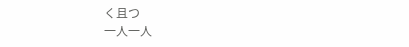く且つ
一人一人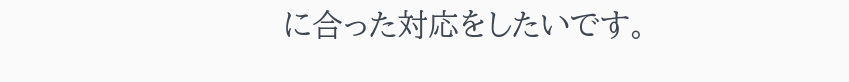に合った対応をしたいです。